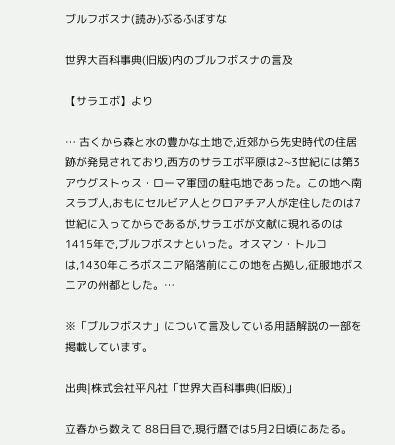ブルフボスナ(読み)ぶるふぼすな

世界大百科事典(旧版)内のブルフボスナの言及

【サラエボ】より

… 古くから森と水の豊かな土地で,近郊から先史時代の住居跡が発見されており,西方のサラエボ平原は2~3世紀には第3アウグストゥス・ローマ軍団の駐屯地であった。この地へ南スラブ人,おもにセルビア人とクロアチア人が定住したのは7世紀に入ってからであるが,サラエボが文献に現れるのは1415年で,ブルフボスナといった。オスマン・トルコは,1430年ころボスニア陥落前にこの地を占拠し,征服地ボスニアの州都とした。…

※「ブルフボスナ」について言及している用語解説の一部を掲載しています。

出典|株式会社平凡社「世界大百科事典(旧版)」

立春から数えて 88日目で,現行暦では5月2日頃にあたる。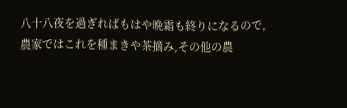八十八夜を過ぎればもはや晩霜も終りになるので,農家ではこれを種まきや茶摘み,その他の農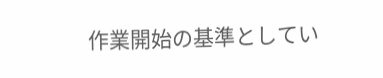作業開始の基準としてい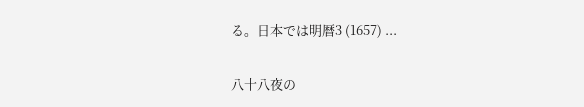る。日本では明暦3 (1657) ...

八十八夜の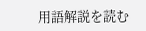用語解説を読む